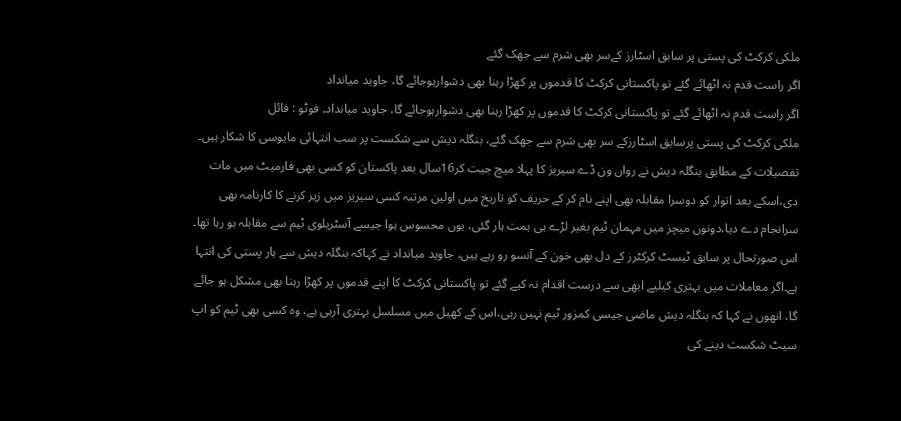ملکی کرکٹ کی پستی پر سابق اسٹارز کےسر بھی شرم سے جھک گئے
اگر راست قدم نہ اٹھائے گئے تو پاکستانی کرکٹ کا قدموں پر کھڑا رہنا بھی دشوارہوجائے گا، جاوید میانداد
اگر راست قدم نہ اٹھائے گئے تو پاکستانی کرکٹ کا قدموں پر کھڑا رہنا بھی دشوارہوجائے گا، جاوید میانداد۔ فوٹو : فائل
ملکی کرکٹ کی پستی پرسابق اسٹارزکے سر بھی شرم سے جھک گئے، بنگلہ دیش سے شکست پر سب انتہائی مایوسی کا شکار ہیں۔
تفصیلات کے مطابق بنگلہ دیش نے رواں ون ڈے سیریز کا پہلا میچ جیت کر16سال بعد پاکستان کو کسی بھی فارمیٹ میں مات دی،اسکے بعد اتوار کو دوسرا مقابلہ بھی اپنے نام کر کے حریف کو تاریخ میں اولین مرتبہ کسی سیریز میں زیر کرنے کا کارنامہ بھی سرانجام دے دیا،دونوں میچز میں مہمان ٹیم بغیر لڑے ہی ہمت ہار گئی، یوں محسوس ہوا جیسے آسٹریلوی ٹیم سے مقابلہ ہو رہا تھا۔
اس صورتحال پر سابق ٹیسٹ کرکٹرز کے دل بھی خون کے آنسو رو رہے ہیں، جاوید میانداد نے کہاکہ بنگلہ دیش سے ہار پستی کی انتہا ہے۔اگر معاملات میں بہتری کیلیے ابھی سے درست اقدام نہ کیے گئے تو پاکستانی کرکٹ کا اپنے قدموں پر کھڑا رہنا بھی مشکل ہو جائے گا، انھوں نے کہا کہ بنگلہ دیش ماضی جیسی کمزور ٹیم نہیں رہی،اس کے کھیل میں مسلسل بہتری آرہی ہے، وہ کسی بھی ٹیم کو اپ سیٹ شکست دینے کی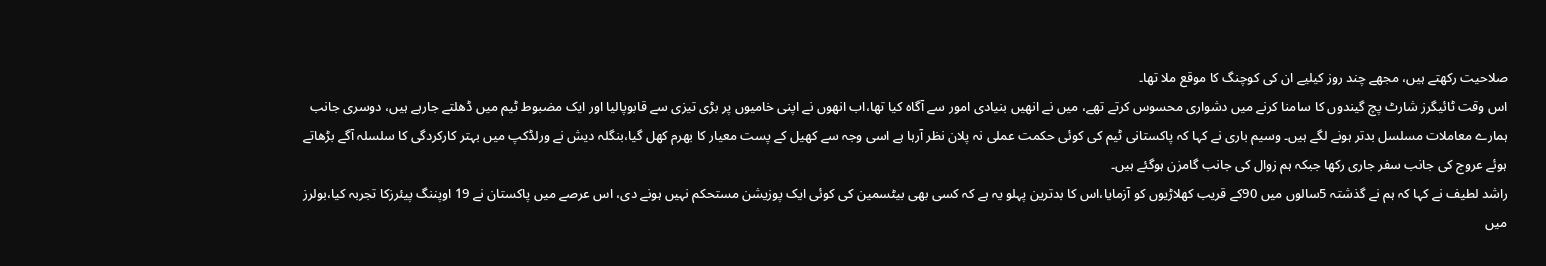صلاحیت رکھتے ہیں، مجھے چند روز کیلیے ان کی کوچنگ کا موقع ملا تھا۔
اس وقت ٹائیگرز شارٹ پچ گیندوں کا سامنا کرنے میں دشواری محسوس کرتے تھے، میں نے انھیں بنیادی امور سے آگاہ کیا تھا،اب انھوں نے اپنی خامیوں پر بڑی تیزی سے قابوپالیا اور ایک مضبوط ٹیم میں ڈھلتے جارہے ہیں، دوسری جانب ہمارے معاملات مسلسل بدتر ہونے لگے ہیں۔ وسیم باری نے کہا کہ پاکستانی ٹیم کی کوئی حکمت عملی نہ پلان نظر آرہا ہے اسی وجہ سے کھیل کے پست معیار کا بھرم کھل گیا،بنگلہ دیش نے ورلڈکپ میں بہتر کارکردگی کا سلسلہ آگے بڑھاتے ہوئے عروج کی جانب سفر جاری رکھا جبکہ ہم زوال کی جانب گامزن ہوگئے ہیں۔
راشد لطیف نے کہا کہ ہم نے گذشتہ 5سالوں میں 90کے قریب کھلاڑیوں کو آزمایا،اس کا بدترین پہلو یہ ہے کہ کسی بھی بیٹسمین کی کوئی ایک پوزیشن مستحکم نہیں ہونے دی، اس عرصے میں پاکستان نے 19 اوپننگ پیئرزکا تجربہ کیا،بولرز میں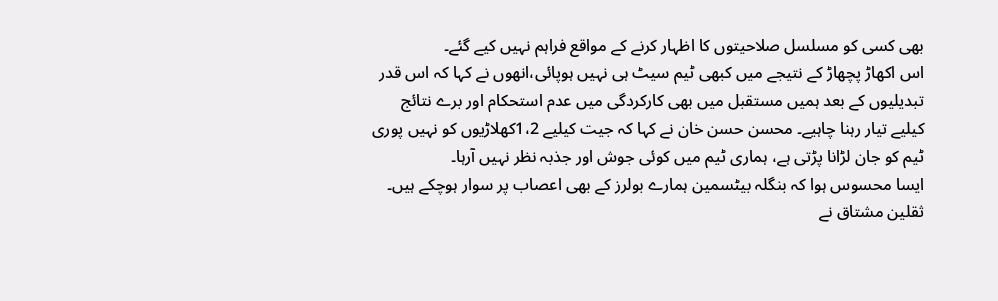بھی کسی کو مسلسل صلاحیتوں کا اظہار کرنے کے مواقع فراہم نہیں کیے گئے۔
اس اکھاڑ پچھاڑ کے نتیجے میں کبھی ٹیم سیٹ ہی نہیں ہوپائی،انھوں نے کہا کہ اس قدر تبدیلیوں کے بعد ہمیں مستقبل میں بھی کارکردگی میں عدم استحکام اور برے نتائج کیلیے تیار رہنا چاہیے۔ محسن حسن خان نے کہا کہ جیت کیلیے 1،2کھلاڑیوں کو نہیں پوری ٹیم کو جان لڑانا پڑتی ہے، ہماری ٹیم میں کوئی جوش اور جذبہ نظر نہیں آرہا۔
ایسا محسوس ہوا کہ بنگلہ بیٹسمین ہمارے بولرز کے بھی اعصاب پر سوار ہوچکے ہیں۔ ثقلین مشتاق نے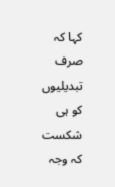کہا کہ صرف تبدیلیوں کو ہی شکست کہ وجہ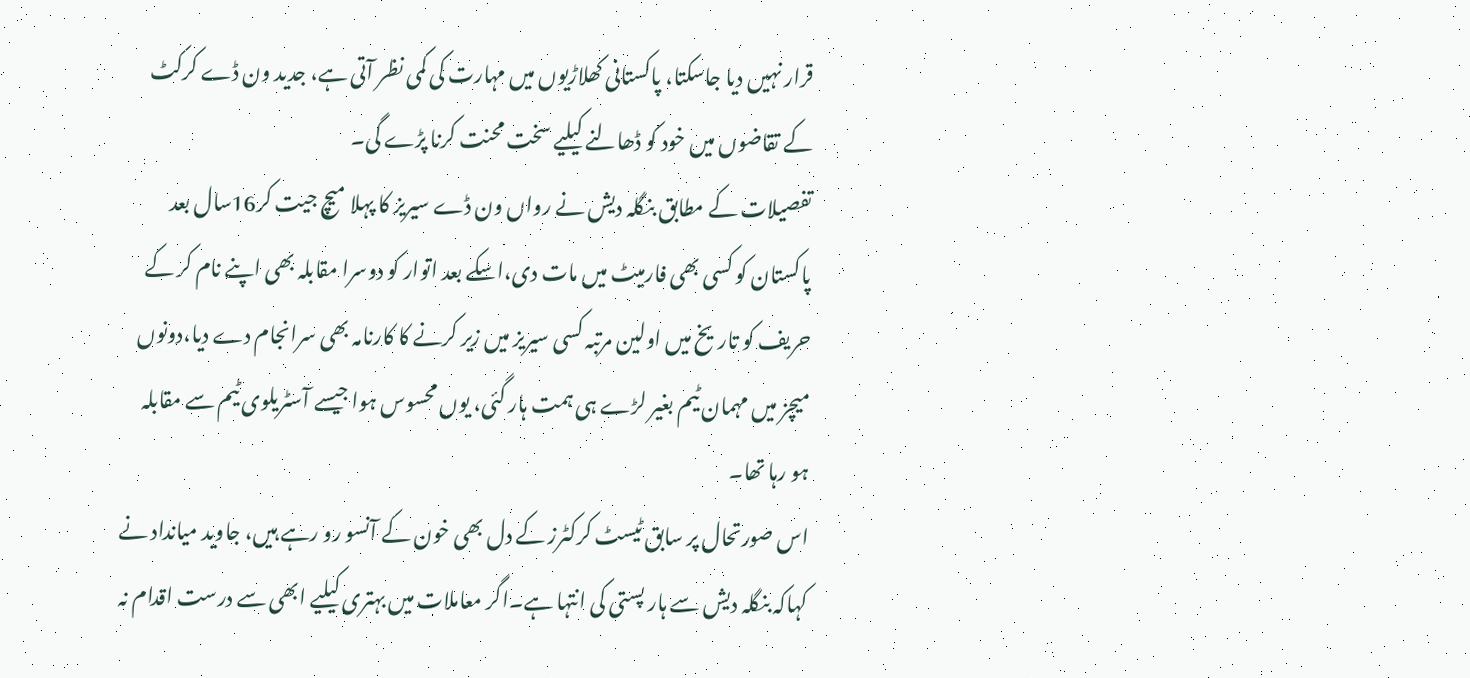قرار نہیں دیا جاسکتا، پاکستانی کھلاڑیوں میں مہارت کی کمی نظر آتی ہے، جدید ون ڈے کرکٹ کے تقاضوں میں خود کو ڈھالنے کیلیے سخت محنت کرنا پڑے گی۔
تفصیلات کے مطابق بنگلہ دیش نے رواں ون ڈے سیریز کا پہلا میچ جیت کر16سال بعد پاکستان کو کسی بھی فارمیٹ میں مات دی،اسکے بعد اتوار کو دوسرا مقابلہ بھی اپنے نام کر کے حریف کو تاریخ میں اولین مرتبہ کسی سیریز میں زیر کرنے کا کارنامہ بھی سرانجام دے دیا،دونوں میچز میں مہمان ٹیم بغیر لڑے ہی ہمت ہار گئی، یوں محسوس ہوا جیسے آسٹریلوی ٹیم سے مقابلہ ہو رہا تھا۔
اس صورتحال پر سابق ٹیسٹ کرکٹرز کے دل بھی خون کے آنسو رو رہے ہیں، جاوید میانداد نے کہاکہ بنگلہ دیش سے ہار پستی کی انتہا ہے۔اگر معاملات میں بہتری کیلیے ابھی سے درست اقدام نہ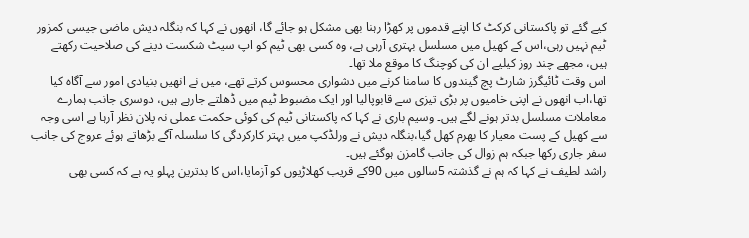کیے گئے تو پاکستانی کرکٹ کا اپنے قدموں پر کھڑا رہنا بھی مشکل ہو جائے گا، انھوں نے کہا کہ بنگلہ دیش ماضی جیسی کمزور ٹیم نہیں رہی،اس کے کھیل میں مسلسل بہتری آرہی ہے، وہ کسی بھی ٹیم کو اپ سیٹ شکست دینے کی صلاحیت رکھتے ہیں، مجھے چند روز کیلیے ان کی کوچنگ کا موقع ملا تھا۔
اس وقت ٹائیگرز شارٹ پچ گیندوں کا سامنا کرنے میں دشواری محسوس کرتے تھے، میں نے انھیں بنیادی امور سے آگاہ کیا تھا،اب انھوں نے اپنی خامیوں پر بڑی تیزی سے قابوپالیا اور ایک مضبوط ٹیم میں ڈھلتے جارہے ہیں، دوسری جانب ہمارے معاملات مسلسل بدتر ہونے لگے ہیں۔ وسیم باری نے کہا کہ پاکستانی ٹیم کی کوئی حکمت عملی نہ پلان نظر آرہا ہے اسی وجہ سے کھیل کے پست معیار کا بھرم کھل گیا،بنگلہ دیش نے ورلڈکپ میں بہتر کارکردگی کا سلسلہ آگے بڑھاتے ہوئے عروج کی جانب سفر جاری رکھا جبکہ ہم زوال کی جانب گامزن ہوگئے ہیں۔
راشد لطیف نے کہا کہ ہم نے گذشتہ 5سالوں میں 90کے قریب کھلاڑیوں کو آزمایا،اس کا بدترین پہلو یہ ہے کہ کسی بھی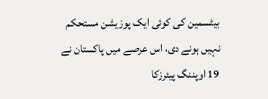بیٹسمین کی کوئی ایک پوزیشن مستحکم نہیں ہونے دی، اس عرصے میں پاکستان نے 19 اوپننگ پیئرزکا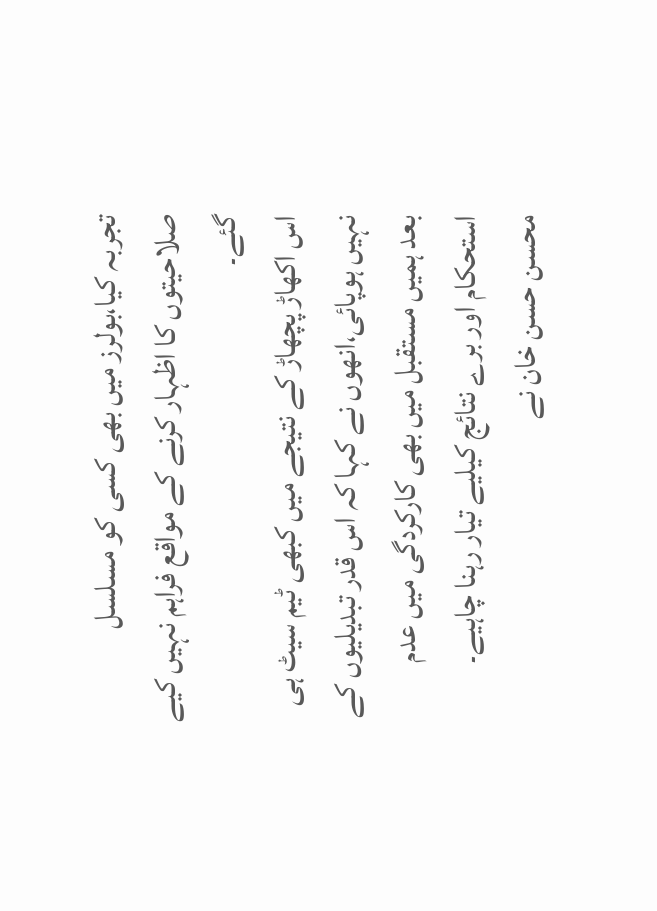تجربہ کیا،بولرز میں بھی کسی کو مسلسل صلاحیتوں کا اظہار کرنے کے مواقع فراہم نہیں کیے گئے۔
اس اکھاڑ پچھاڑ کے نتیجے میں کبھی ٹیم سیٹ ہی نہیں ہوپائی،انھوں نے کہا کہ اس قدر تبدیلیوں کے بعد ہمیں مستقبل میں بھی کارکردگی میں عدم استحکام اور برے نتائج کیلیے تیار رہنا چاہیے۔ محسن حسن خان نے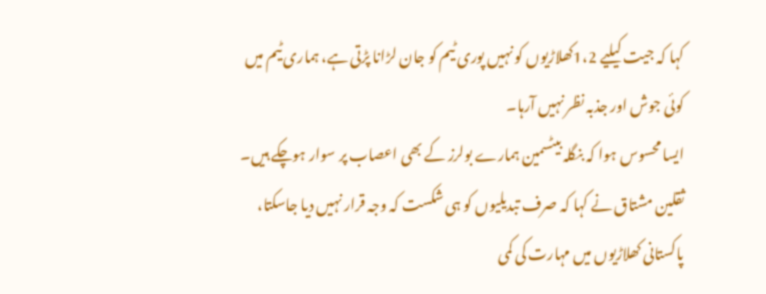کہا کہ جیت کیلیے 1،2کھلاڑیوں کو نہیں پوری ٹیم کو جان لڑانا پڑتی ہے، ہماری ٹیم میں کوئی جوش اور جذبہ نظر نہیں آرہا۔
ایسا محسوس ہوا کہ بنگلہ بیٹسمین ہمارے بولرز کے بھی اعصاب پر سوار ہوچکے ہیں۔ ثقلین مشتاق نے کہا کہ صرف تبدیلیوں کو ہی شکست کہ وجہ قرار نہیں دیا جاسکتا، پاکستانی کھلاڑیوں میں مہارت کی کمی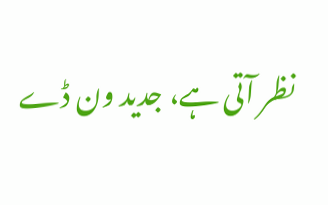نظر آتی ہے، جدید ون ڈے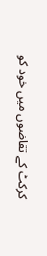کرکٹ کے تقاضوں میں خود کو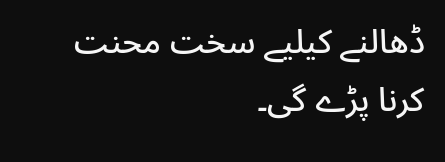ڈھالنے کیلیے سخت محنت کرنا پڑے گی۔